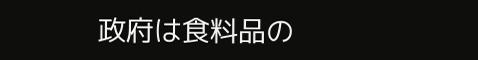政府は食料品の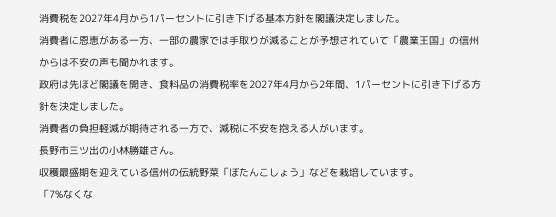消費税を2027年4月から1パーセントに引き下げる基本方針を閣議決定しました。
消費者に恩恵がある一方、一部の農家では手取りが減ることが予想されていて「農業王国」の信州からは不安の声も聞かれます。
政府は先ほど閣議を開き、食料品の消費税率を2027年4月から2年間、1パーセントに引き下げる方針を決定しました。
消費者の負担軽減が期待される一方で、減税に不安を抱える人がいます。
長野市三ツ出の小林勝雄さん。
収穫最盛期を迎えている信州の伝統野菜「ぼたんこしょう」などを栽培しています。
「7%なくな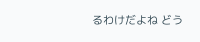るわけだよね どう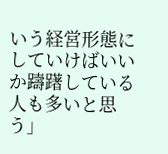いう経営形態にしていけばいいか躊躇している人も多いと思う」